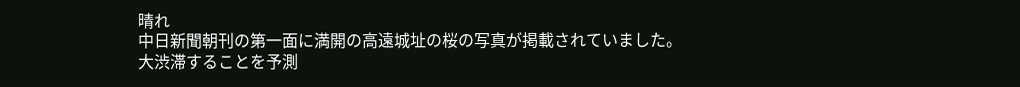晴れ
中日新聞朝刊の第一面に満開の高遠城址の桜の写真が掲載されていました。
大渋滞することを予測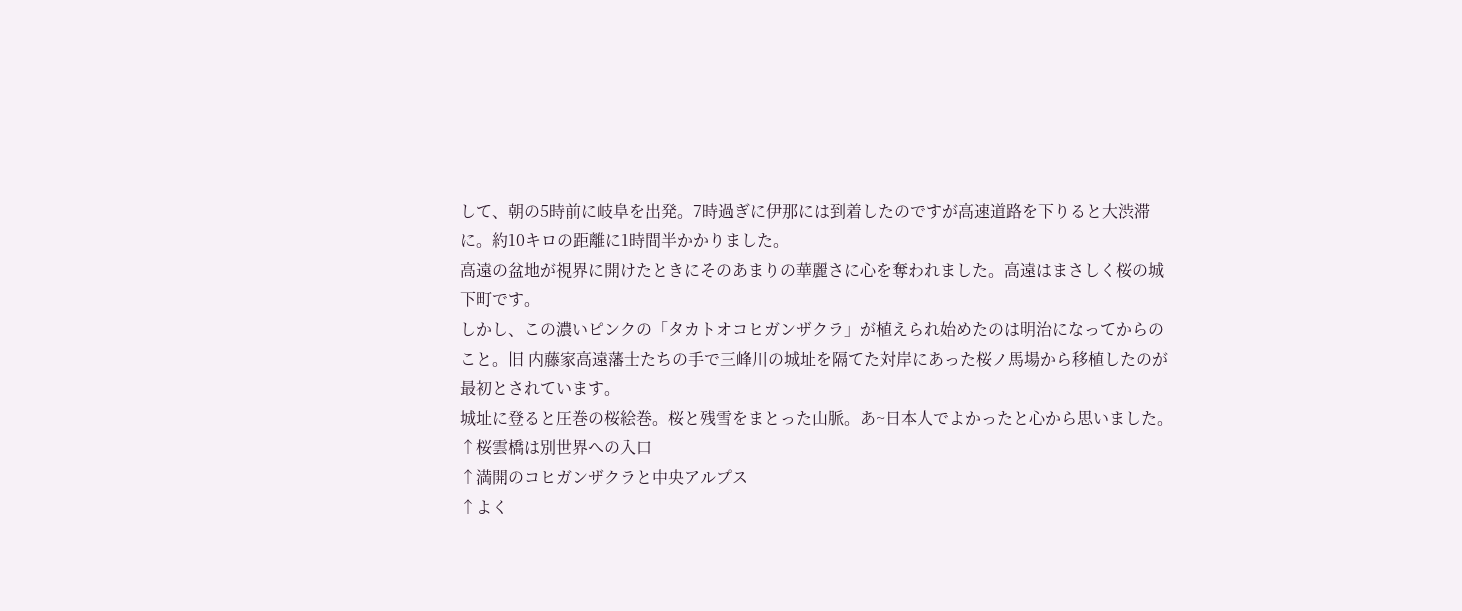して、朝の5時前に岐阜を出発。7時過ぎに伊那には到着したのですが高速道路を下りると大渋滞に。約10キロの距離に1時間半かかりました。
高遠の盆地が視界に開けたときにそのあまりの華麗さに心を奪われました。高遠はまさしく桜の城下町です。
しかし、この濃いピンクの「タカトオコヒガンザクラ」が植えられ始めたのは明治になってからのこと。旧 内藤家高遠藩士たちの手で三峰川の城址を隔てた対岸にあった桜ノ馬場から移植したのが最初とされています。
城址に登ると圧巻の桜絵巻。桜と残雪をまとった山脈。あ~日本人でよかったと心から思いました。
↑桜雲橋は別世界への入口
↑満開のコヒガンザクラと中央アルプス
↑よく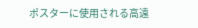ポスターに使用される高遠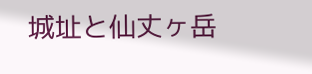城址と仙丈ヶ岳